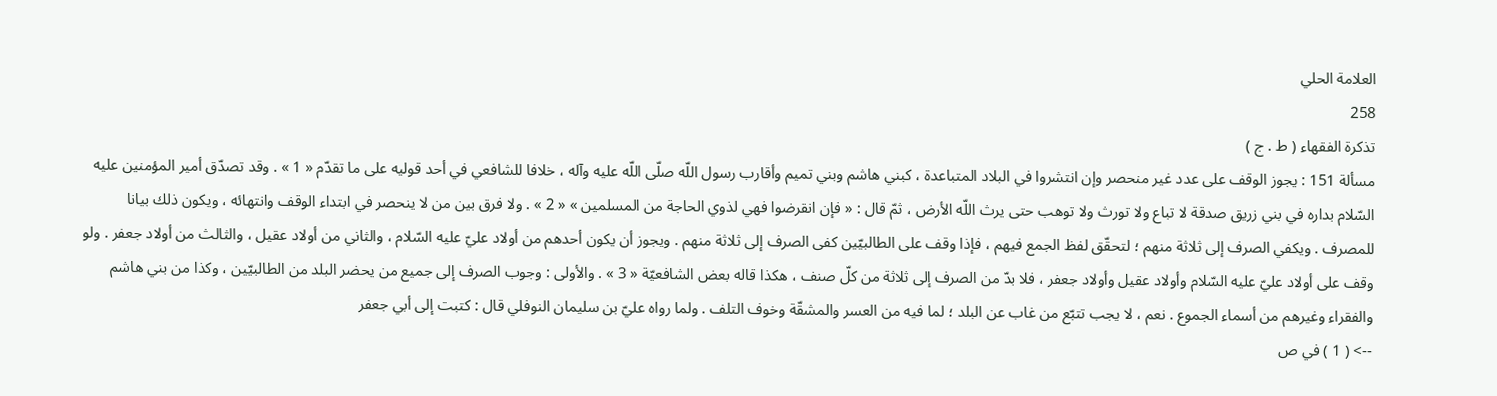العلامة الحلي
258
تذكرة الفقهاء ( ط . ج )
مسألة 151 : يجوز الوقف على عدد غير منحصر وإن انتشروا في البلاد المتباعدة ، كبني هاشم وبني تميم وأقارب رسول اللّه صلّى اللّه عليه وآله ، خلافا للشافعي في أحد قوليه على ما تقدّم « 1 » . وقد تصدّق أمير المؤمنين عليه السّلام بداره في بني زريق صدقة لا تباع ولا تورث ولا توهب حتى يرث اللّه الأرض ، ثمّ قال : « فإن انقرضوا فهي لذوي الحاجة من المسلمين » « 2 » . ولا فرق بين من لا ينحصر في ابتداء الوقف وانتهائه ، ويكون ذلك بيانا للمصرف . ويكفي الصرف إلى ثلاثة منهم ؛ لتحقّق لفظ الجمع فيهم ، فإذا وقف على الطالبيّين كفى الصرف إلى ثلاثة منهم . ويجوز أن يكون أحدهم من أولاد عليّ عليه السّلام ، والثاني من أولاد عقيل ، والثالث من أولاد جعفر . ولو وقف على أولاد عليّ عليه السّلام وأولاد عقيل وأولاد جعفر ، فلا بدّ من الصرف إلى ثلاثة من كلّ صنف ، هكذا قاله بعض الشافعيّة « 3 » . والأولى : وجوب الصرف إلى جميع من يحضر البلد من الطالبيّين ، وكذا من بني هاشم والفقراء وغيرهم من أسماء الجموع . نعم ، لا يجب تتبّع من غاب عن البلد ؛ لما فيه من العسر والمشقّة وخوف التلف . ولما رواه عليّ بن سليمان النوفلي قال : كتبت إلى أبي جعفر
--> ( 1 ) في ص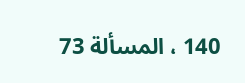140 ، المسألة 73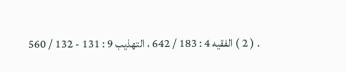. ( 2 ) الفقيه 4 : 183 / 642 ، التهذيب 9 : 131 - 132 / 560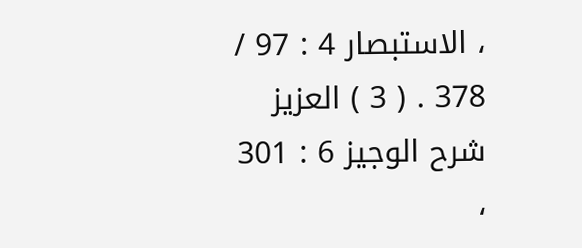، الاستبصار 4 : 97 / 378 . ( 3 ) العزيز شرح الوجيز 6 : 301 ،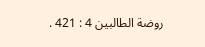روضة الطالبين 4 : 421 .